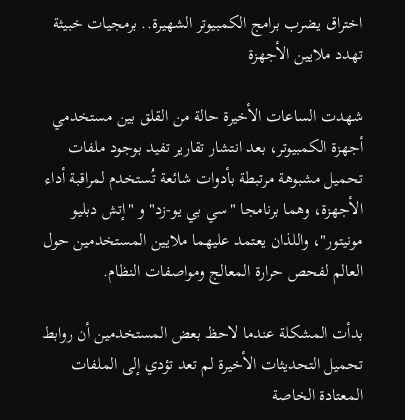اختراق يضرب برامج الكمبيوتر الشهيرة.. برمجيات خبيثة تهدد ملايين الأجهزة

شهدت الساعات الأخيرة حالة من القلق بين مستخدمي أجهزة الكمبيوتر، بعد انتشار تقارير تفيد بوجود ملفات تحميل مشبوهة مرتبطة بأدوات شائعة تُستخدم لمراقبة أداء الأجهزة، وهما برنامجا "سي بي يو-زد" و "إتش دبليو مونيتور"، واللذان يعتمد عليهما ملايين المستخدمين حول العالم لفحص حرارة المعالج ومواصفات النظام.

بدأت المشكلة عندما لاحظ بعض المستخدمين أن روابط تحميل التحديثات الأخيرة لم تعد تؤدي إلى الملفات المعتادة الخاصة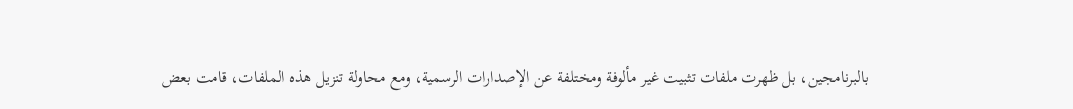بالبرنامجين، بل ظهرت ملفات تثبيت غير مألوفة ومختلفة عن الإصدارات الرسمية، ومع محاولة تنزيل هذه الملفات، قامت بعض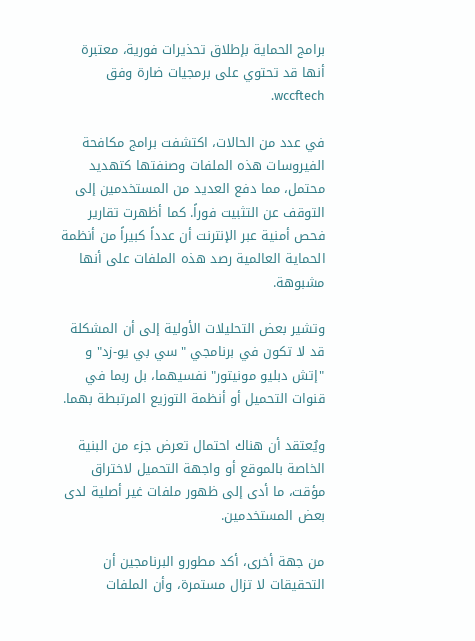برامج الحماية بإطلاق تحذيرات فورية، معتبرة أنها قد تحتوي على برمجيات ضارة وفق wccftech.

في عدد من الحالات، اكتشفت برامج مكافحة الفيروسات هذه الملفات وصنفتها كتهديد محتمل، مما دفع العديد من المستخدمين إلى التوقف عن التثبيت فوراً. كما أظهرت تقارير فحص أمنية عبر الإنترنت أن عدداً كبيراً من أنظمة الحماية العالمية رصد هذه الملفات على أنها مشبوهة.

وتشير بعض التحليلات الأولية إلى أن المشكلة قد لا تكون في برنامجي "سي بي يو-زد" و "إتش دبليو مونيتور" نفسيهما، بل ربما في قنوات التحميل أو أنظمة التوزيع المرتبطة بهما.

ويُعتقد أن هناك احتمال تعرض جزء من البنية الخاصة بالموقع أو واجهة التحميل لاختراق مؤقت، ما أدى إلى ظهور ملفات غير أصلية لدى بعض المستخدمين.

من جهة أخرى، أكد مطورو البرنامجين أن التحقيقات لا تزال مستمرة، وأن الملفات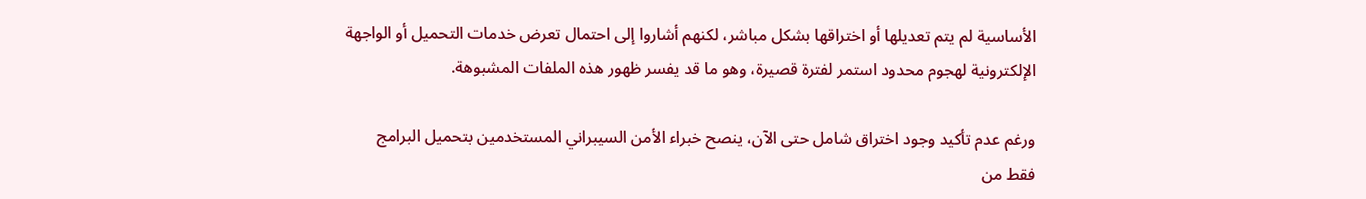الأساسية لم يتم تعديلها أو اختراقها بشكل مباشر، لكنهم أشاروا إلى احتمال تعرض خدمات التحميل أو الواجهة الإلكترونية لهجوم محدود استمر لفترة قصيرة، وهو ما قد يفسر ظهور هذه الملفات المشبوهة.

ورغم عدم تأكيد وجود اختراق شامل حتى الآن، ينصح خبراء الأمن السيبراني المستخدمين بتحميل البرامج فقط من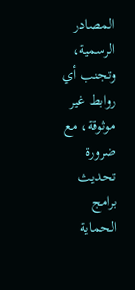المصادر الرسمية، وتجنب أي روابط غير موثوقة، مع ضرورة تحديث برامج الحماية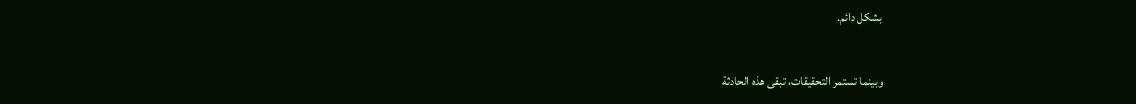بشكل دائم.

وبينما تستمر التحقيقات، تبقى هذه الحادثة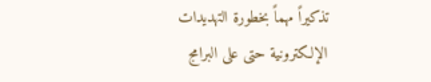تذكيراً مهماً بخطورة التهديدات الإلكترونية حتى على البرامج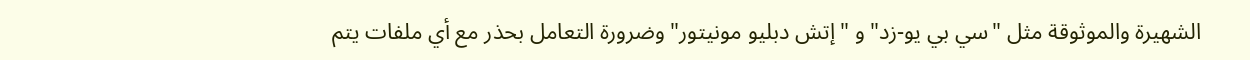الشهيرة والموثوقة مثل "سي بي يو-زد" و "إتش دبليو مونيتور" وضرورة التعامل بحذر مع أي ملفات يتم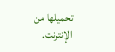تحميلها من الإنترنت.